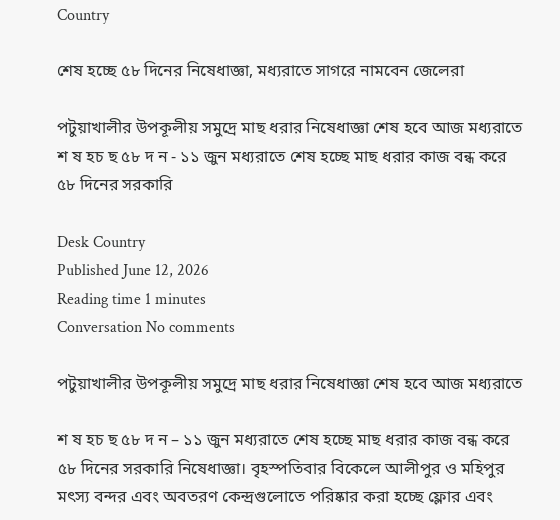Country

শেষ হচ্ছে ৫৮ দিনের নিষেধাজ্ঞা, মধ্যরাতে সাগরে নামবেন জেলেরা

পটুয়াখালীর উপকূলীয় সমুদ্রে মাছ ধরার নিষেধাজ্ঞা শেষ হবে আজ মধ্যরাতে শ ষ হচ ছ ৫৮ দ ন - ১১ জুন মধ্যরাতে শেষ হচ্ছে মাছ ধরার কাজ বন্ধ করে ৫৮ দিনের সরকারি

Desk Country
Published June 12, 2026
Reading time 1 minutes
Conversation No comments

পটুয়াখালীর উপকূলীয় সমুদ্রে মাছ ধরার নিষেধাজ্ঞা শেষ হবে আজ মধ্যরাতে

শ ষ হচ ছ ৫৮ দ ন – ১১ জুন মধ্যরাতে শেষ হচ্ছে মাছ ধরার কাজ বন্ধ করে ৫৮ দিনের সরকারি নিষেধাজ্ঞা। বৃহস্পতিবার বিকেলে আলীপুর ও মহিপুর মৎস্য বন্দর এবং অবতরণ কেন্দ্রগুলোতে পরিষ্কার করা হচ্ছে ফ্লোর এবং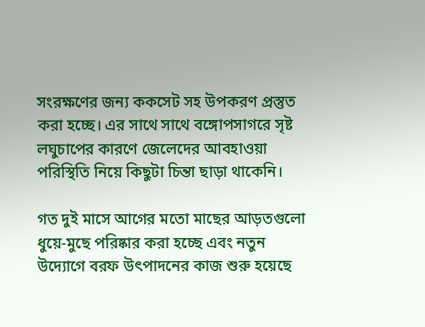সংরক্ষণের জন্য ককসেট সহ উপকরণ প্রস্তুত করা হচ্ছে। এর সাথে সাথে বঙ্গোপসাগরে সৃষ্ট লঘুচাপের কারণে জেলেদের আবহাওয়া পরিস্থিতি নিয়ে কিছুটা চিন্তা ছাড়া থাকেনি।

গত দুই মাসে আগের মতো মাছের আড়তগুলো ধুয়ে-মুছে পরিষ্কার করা হচ্ছে এবং নতুন উদ্যোগে বরফ উৎপাদনের কাজ শুরু হয়েছে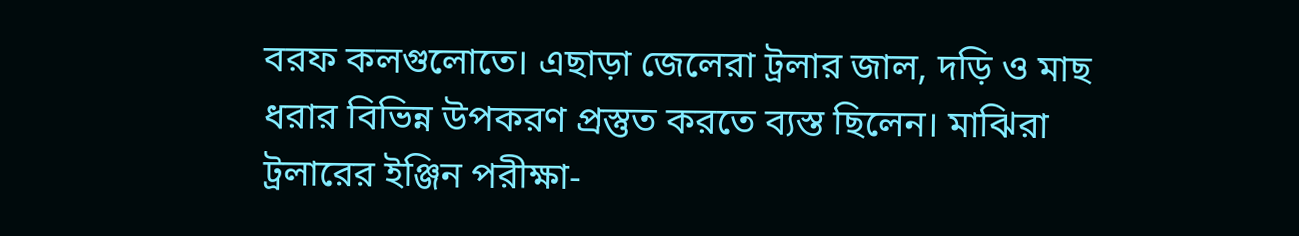বরফ কলগুলোতে। এছাড়া জেলেরা ট্রলার জাল, দড়ি ও মাছ ধরার বিভিন্ন উপকরণ প্রস্তুত করতে ব্যস্ত ছিলেন। মাঝিরা ট্রলারের ইঞ্জিন পরীক্ষা-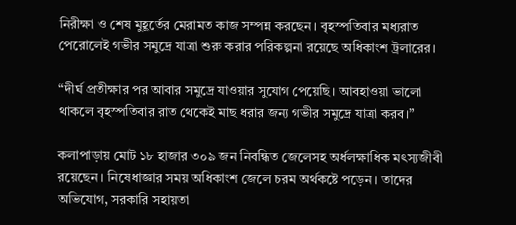নিরীক্ষা ও শেষ মুহূর্তের মেরামত কাজ সম্পন্ন করছেন। বৃহস্পতিবার মধ্যরাত পেরোলেই গভীর সমুদ্রে যাত্রা শুরু করার পরিকল্পনা রয়েছে অধিকাংশ ট্রলারের।

“দীর্ঘ প্রতীক্ষার পর আবার সমুদ্রে যাওয়ার সুযোগ পেয়েছি। আবহাওয়া ভালো থাকলে বৃহস্পতিবার রাত থেকেই মাছ ধরার জন্য গভীর সমুদ্রে যাত্রা করব।”

কলাপাড়ায় মোট ১৮ হাজার ৩০৯ জন নিবন্ধিত জেলেসহ অর্ধলক্ষাধিক মৎস্যজীবী রয়েছেন। নিষেধাজ্ঞার সময় অধিকাংশ জেলে চরম অর্থকষ্টে পড়েন। তাদের অভিযোগ, সরকারি সহায়তা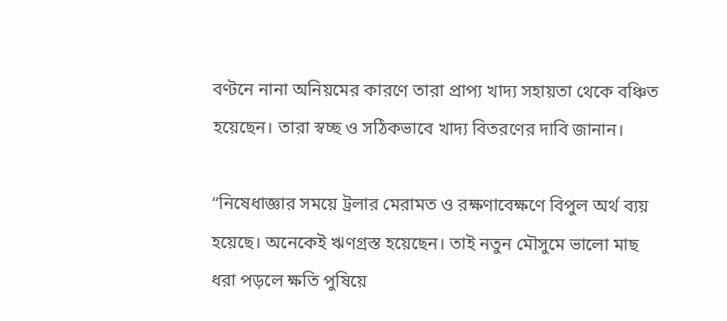বণ্টনে নানা অনিয়মের কারণে তারা প্রাপ্য খাদ্য সহায়তা থেকে বঞ্চিত হয়েছেন। তারা স্বচ্ছ ও সঠিকভাবে খাদ্য বিতরণের দাবি জানান।

“নিষেধাজ্ঞার সময়ে ট্রলার মেরামত ও রক্ষণাবেক্ষণে বিপুল অর্থ ব্যয় হয়েছে। অনেকেই ঋণগ্রস্ত হয়েছেন। তাই নতুন মৌসুমে ভালো মাছ ধরা পড়লে ক্ষতি পুষিয়ে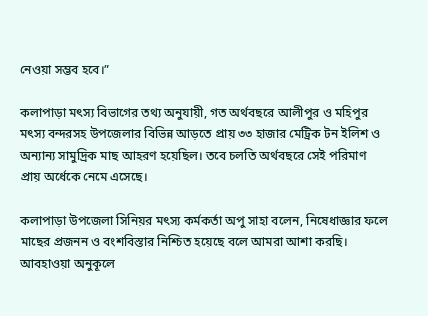নেওয়া সম্ভব হবে।”

কলাপাড়া মৎস্য বিভাগের তথ্য অনুযায়ী, গত অর্থবছরে আলীপুর ও মহিপুর মৎস্য বন্দরসহ উপজেলার বিভিন্ন আড়তে প্রায় ৩৩ হাজার মেট্রিক টন ইলিশ ও অন্যান্য সামুদ্রিক মাছ আহরণ হয়েছিল। তবে চলতি অর্থবছরে সেই পরিমাণ প্রায় অর্ধেকে নেমে এসেছে।

কলাপাড়া উপজেলা সিনিয়র মৎস্য কর্মকর্তা অপু সাহা বলেন, নিষেধাজ্ঞার ফলে মাছের প্রজনন ও বংশবিস্তার নিশ্চিত হয়েছে বলে আমরা আশা করছি। আবহাওয়া অনুকূলে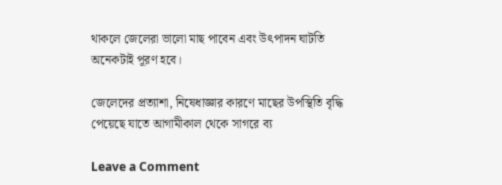থাকলে জেলেরা ভালো মাছ পাবেন এবং উৎপাদন ঘাটতি অনেকটাই পূরণ হবে।

জেলেদের প্রত্যাশা, নিষেধাজ্ঞার কারণে মাছের উপস্থিতি বৃদ্ধি পেয়েছে যাতে আগামীকাল থেকে সাগরে ব্য

Leave a Comment